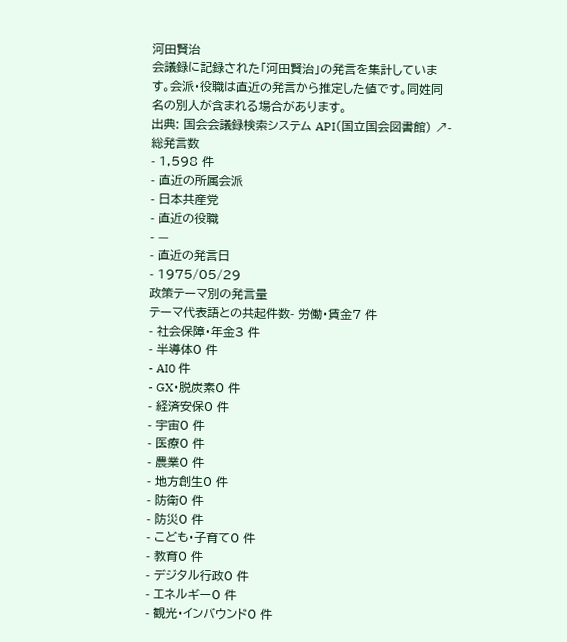河田賢治
会議録に記録された「河田賢治」の発言を集計しています。会派・役職は直近の発言から推定した値です。同姓同名の別人が含まれる場合があります。
出典: 国会会議録検索システム API(国立国会図書館) ↗- 総発言数
- 1,598 件
- 直近の所属会派
- 日本共産党
- 直近の役職
- —
- 直近の発言日
- 1975/05/29
政策テーマ別の発言量
テーマ代表語との共起件数- 労働・賃金7 件
- 社会保障・年金3 件
- 半導体0 件
- AI0 件
- GX・脱炭素0 件
- 経済安保0 件
- 宇宙0 件
- 医療0 件
- 農業0 件
- 地方創生0 件
- 防衛0 件
- 防災0 件
- こども・子育て0 件
- 教育0 件
- デジタル行政0 件
- エネルギー0 件
- 観光・インバウンド0 件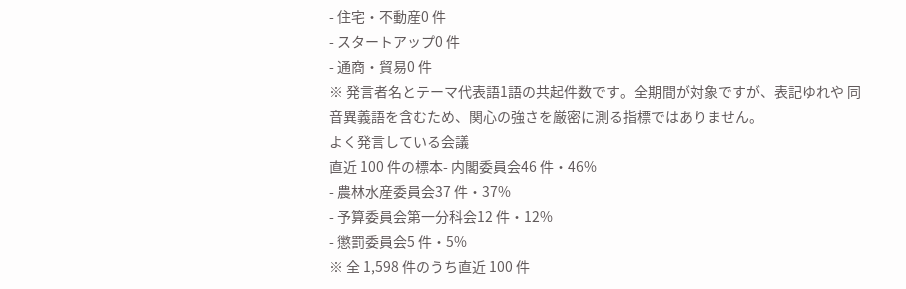- 住宅・不動産0 件
- スタートアップ0 件
- 通商・貿易0 件
※ 発言者名とテーマ代表語1語の共起件数です。全期間が対象ですが、表記ゆれや 同音異義語を含むため、関心の強さを厳密に測る指標ではありません。
よく発言している会議
直近 100 件の標本- 内閣委員会46 件・46%
- 農林水産委員会37 件・37%
- 予算委員会第一分科会12 件・12%
- 懲罰委員会5 件・5%
※ 全 1,598 件のうち直近 100 件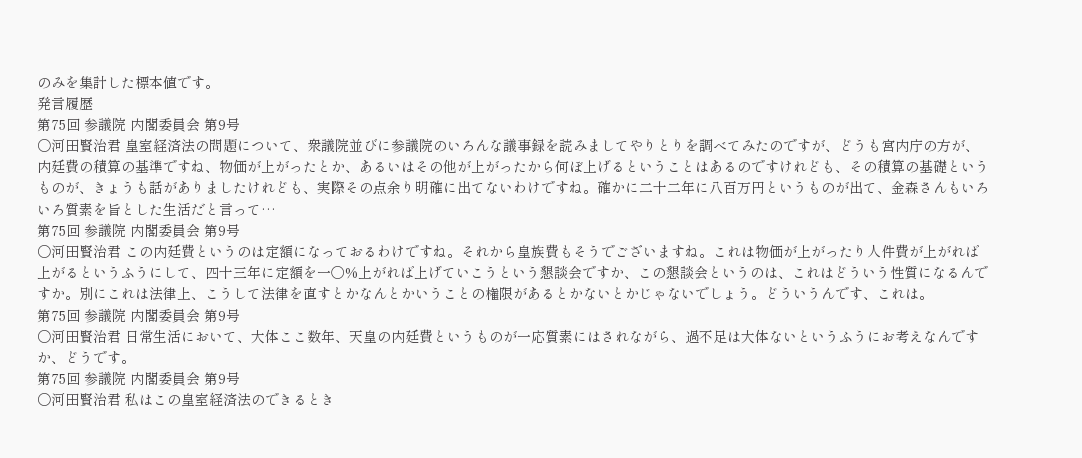のみを集計した標本値です。
発言履歴
第75回 参議院 内閣委員会 第9号
○河田賢治君 皇室経済法の問題について、衆議院並びに参議院のいろんな議事録を読みましてやりとりを調べてみたのですが、どうも宮内庁の方が、内廷費の積算の基準ですね、物価が上がったとか、あるいはその他が上がったから何ぼ上げるということはあるのですけれども、その積算の基礎というものが、きょうも話がありましたけれども、実際その点余り明確に出てないわけですね。確かに二十二年に八百万円というものが出て、金森さんもいろいろ質素を旨とした生活だと言って…
第75回 参議院 内閣委員会 第9号
○河田賢治君 この内廷費というのは定額になっておるわけですね。それから皇族費もそうでございますね。これは物価が上がったり人件費が上がれば上がるというふうにして、四十三年に定額を一〇%上がれば上げていこうという懇談会ですか、この懇談会というのは、これはどういう性質になるんですか。別にこれは法律上、こうして法律を直すとかなんとかいうことの権限があるとかないとかじゃないでしょう。どういうんです、これは。
第75回 参議院 内閣委員会 第9号
○河田賢治君 日常生活において、大体ここ数年、天皇の内廷費というものが一応質素にはされながら、過不足は大体ないというふうにお考えなんですか、どうです。
第75回 参議院 内閣委員会 第9号
○河田賢治君 私はこの皇室経済法のできるとき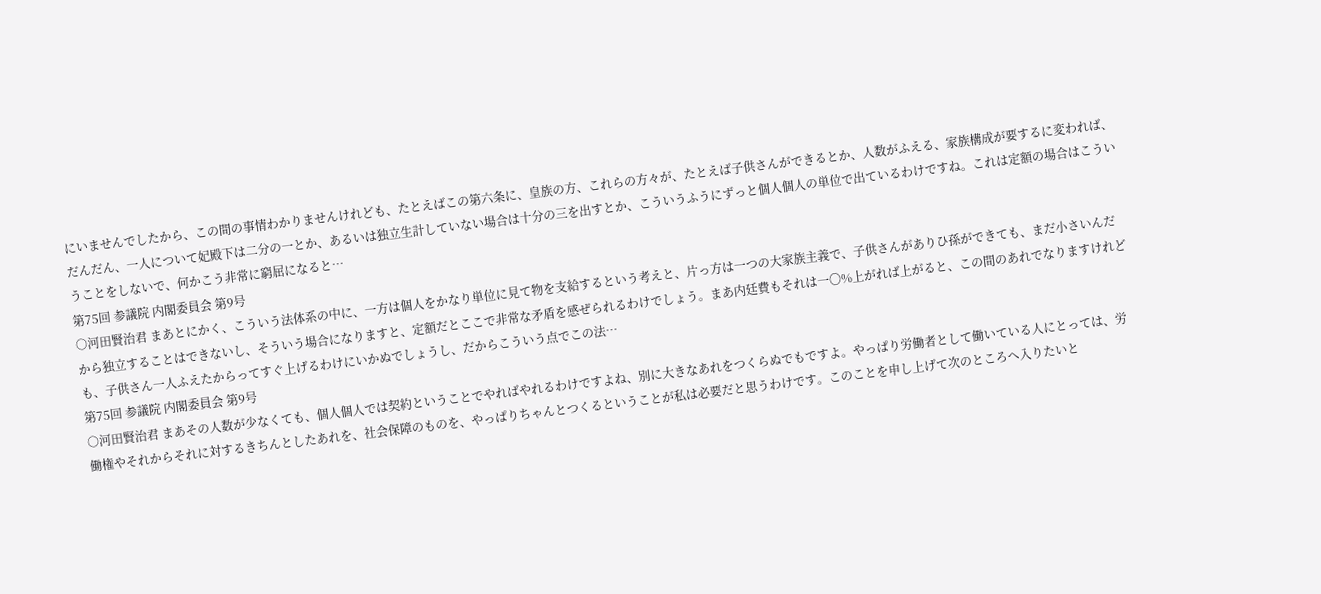にいませんでしたから、この間の事情わかりませんけれども、たとえばこの第六条に、皇族の方、これらの方々が、たとえば子供さんができるとか、人数がふえる、家族構成が要するに変われば、だんだん、一人について妃殿下は二分の一とか、あるいは独立生計していない場合は十分の三を出すとか、こういうふうにずっと個人個人の単位で出ているわけですね。これは定額の場合はこういうことをしないで、何かこう非常に窮屈になると…
第75回 参議院 内閣委員会 第9号
○河田賢治君 まあとにかく、こういう法体系の中に、一方は個人をかなり単位に見て物を支給するという考えと、片っ方は一つの大家族主義で、子供さんがありひ孫ができても、まだ小さいんだから独立することはできないし、そういう場合になりますと、定額だとここで非常な矛盾を感ぜられるわけでしょう。まあ内廷費もそれは一〇%上がれば上がると、この間のあれでなりますけれども、子供さん一人ふえたからってすぐ上げるわけにいかぬでしょうし、だからこういう点でこの法…
第75回 参議院 内閣委員会 第9号
○河田賢治君 まあその人数が少なくても、個人個人では契約ということでやればやれるわけですよね、別に大きなあれをつくらぬでもですよ。やっぱり労働者として働いている人にとっては、労働権やそれからそれに対するきちんとしたあれを、社会保障のものを、やっぱりちゃんとつくるということが私は必要だと思うわけです。このことを申し上げて次のところへ入りたいと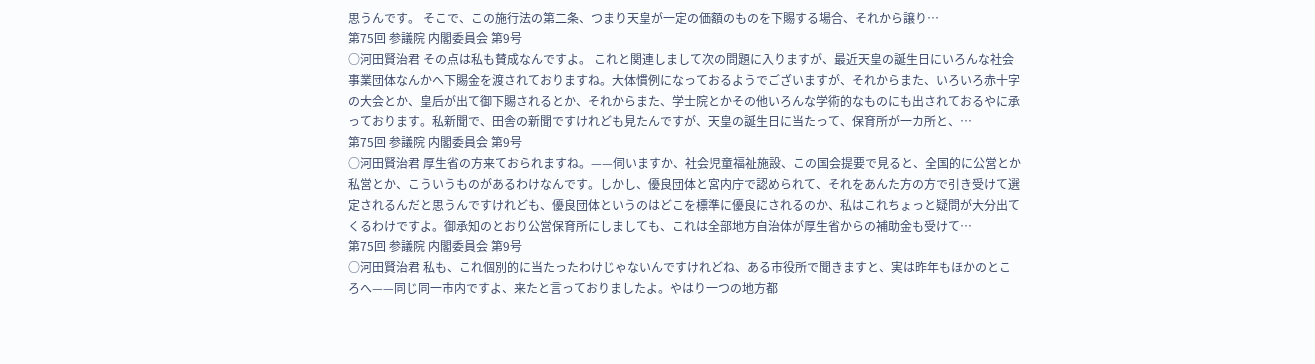思うんです。 そこで、この施行法の第二条、つまり天皇が一定の価額のものを下賜する場合、それから譲り…
第75回 参議院 内閣委員会 第9号
○河田賢治君 その点は私も賛成なんですよ。 これと関連しまして次の問題に入りますが、最近天皇の誕生日にいろんな社会事業団体なんかへ下賜金を渡されておりますね。大体慣例になっておるようでございますが、それからまた、いろいろ赤十字の大会とか、皇后が出て御下賜されるとか、それからまた、学士院とかその他いろんな学術的なものにも出されておるやに承っております。私新聞で、田舎の新聞ですけれども見たんですが、天皇の誕生日に当たって、保育所が一カ所と、…
第75回 参議院 内閣委員会 第9号
○河田賢治君 厚生省の方来ておられますね。——伺いますか、社会児童福祉施設、この国会提要で見ると、全国的に公営とか私営とか、こういうものがあるわけなんです。しかし、優良団体と宮内庁で認められて、それをあんた方の方で引き受けて選定されるんだと思うんですけれども、優良団体というのはどこを標準に優良にされるのか、私はこれちょっと疑問が大分出てくるわけですよ。御承知のとおり公営保育所にしましても、これは全部地方自治体が厚生省からの補助金も受けて…
第75回 参議院 内閣委員会 第9号
○河田賢治君 私も、これ個別的に当たったわけじゃないんですけれどね、ある市役所で聞きますと、実は昨年もほかのところへ——同じ同一市内ですよ、来たと言っておりましたよ。やはり一つの地方都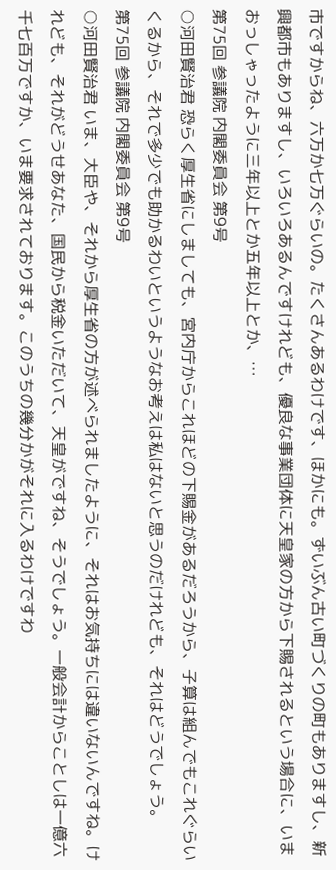市ですからね、六万か七万ぐらいの。たくさんあるわけです、ほかにも。ずいぶん古い町づくりの町もありますし、新興都市もありますし、いろいろあるんですけれども、優良な事業団体に天皇家の方から下賜されるという場合に、いまおっしゃったように三年以上とか五年以上とか、…
第75回 参議院 内閣委員会 第9号
○河田賢治君 恐らく厚生省にしましても、宮内庁からこれほどの下賜金があるだろうから、子算は組んでもこれぐらいくるから、それで多少でも助かるわいというようなお考えは私はないと思うのだけれども、それはどうでしょう。
第75回 参議院 内閣委員会 第9号
○河田賢治君 いま、大臣や、それから厚生省の方が述べられましたように、それはお気持ちには違いないんですね。けれども、それがどうせあなた、国民から税金いただいて、天皇がですね、そうでしょう。一般会計からことしは一億六千七百万ですか、いま要求されております。このうちの幾分かがそれに入るわけですわ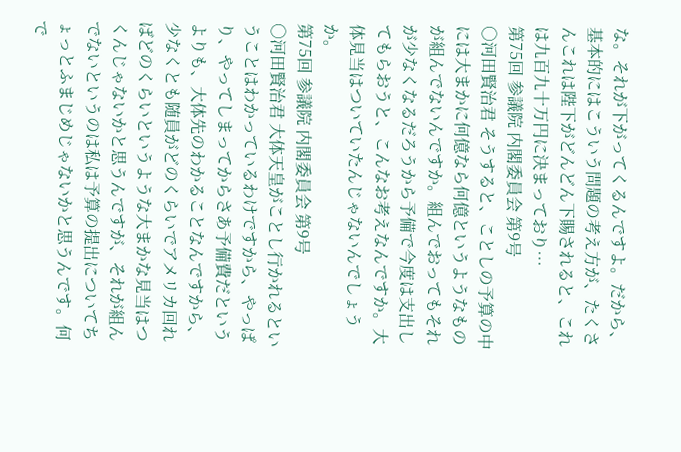な。それが下がってくるんですよ。だから、基本的にはこういう問題の考え方が、たくさんこれは陛下がどんどん下賜されると、これは九百九十万円に決まっており…
第75回 参議院 内閣委員会 第9号
○河田賢治君 そうすると、ことしの予算の中には大まかに何億なら何億というようなものが組んでないんですか。組んでおってもそれが少なくなるだろうから予備で今度は支出してもらおうと、こんなお考えなんですか。大体見当はついていたんじゃないんでしょうか。
第75回 参議院 内閣委員会 第9号
○河田賢治君 大体天皇がことし行かれるということはわかっているわけですから、やっぱり、やってしまってからさあ予備費だというよりも、大体先のわかることなんですから、少なくとも随員がどのくらいでアメリカ回ればどのくらいというような大まかな見当はつくんじゃないかと思うんですが、それが組んでないというのは私は予算の提出についてちょっとふまじめじゃないかと思うんです。何で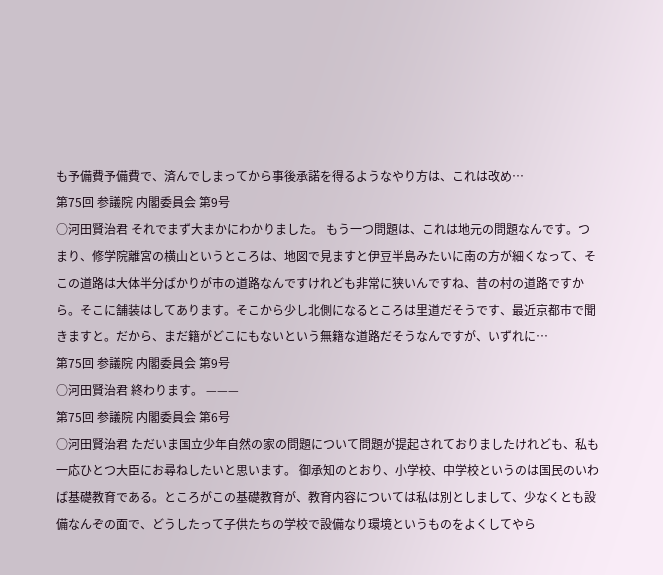も予備費予備費で、済んでしまってから事後承諾を得るようなやり方は、これは改め…
第75回 参議院 内閣委員会 第9号
○河田賢治君 それでまず大まかにわかりました。 もう一つ問題は、これは地元の問題なんです。つまり、修学院離宮の横山というところは、地図で見ますと伊豆半島みたいに南の方が細くなって、そこの道路は大体半分ばかりが市の道路なんですけれども非常に狭いんですね、昔の村の道路ですから。そこに舗装はしてあります。そこから少し北側になるところは里道だそうです、最近京都市で聞きますと。だから、まだ籍がどこにもないという無籍な道路だそうなんですが、いずれに…
第75回 参議院 内閣委員会 第9号
○河田賢治君 終わります。 ———
第75回 参議院 内閣委員会 第6号
○河田賢治君 ただいま国立少年自然の家の問題について問題が提起されておりましたけれども、私も一応ひとつ大臣にお尋ねしたいと思います。 御承知のとおり、小学校、中学校というのは国民のいわば基礎教育である。ところがこの基礎教育が、教育内容については私は別としまして、少なくとも設備なんぞの面で、どうしたって子供たちの学校で設備なり環境というものをよくしてやら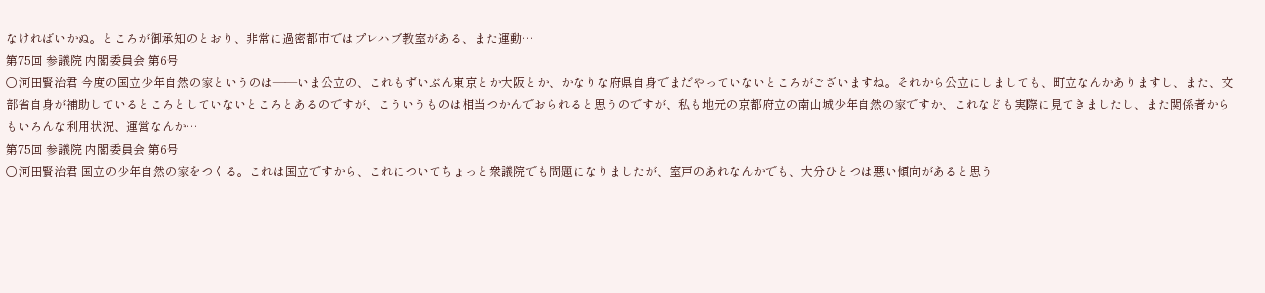なければいかぬ。ところが御承知のとおり、非常に過密都市ではプレハブ教室がある、また運動…
第75回 参議院 内閣委員会 第6号
○河田賢治君 今度の国立少年自然の家というのは——いま公立の、これもずいぶん東京とか大阪とか、かなりな府県自身でまだやっていないところがございますね。それから公立にしましても、町立なんかありますし、また、文部省自身が補助しているところとしていないところとあるのですが、こういうものは相当つかんでおられると思うのですが、私も地元の京都府立の南山城少年自然の家ですか、これなども実際に見てきましたし、また関係者からもいろんな利用状況、運営なんか…
第75回 参議院 内閣委員会 第6号
○河田賢治君 国立の少年自然の家をつくる。これは国立ですから、これについてちょっと衆議院でも問題になりましたが、室戸のあれなんかでも、大分ひとつは悪い傾向があると思う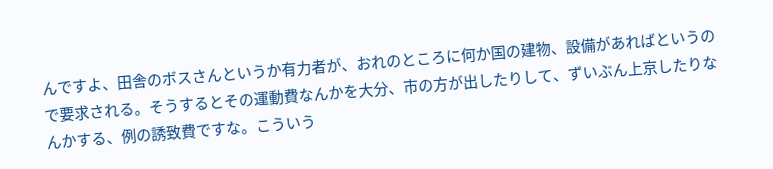んですよ、田舎のボスさんというか有力者が、おれのところに何か国の建物、設備があればというので要求される。そうするとその運動費なんかを大分、市の方が出したりして、ずいぶん上京したりなんかする、例の誘致費ですな。こういう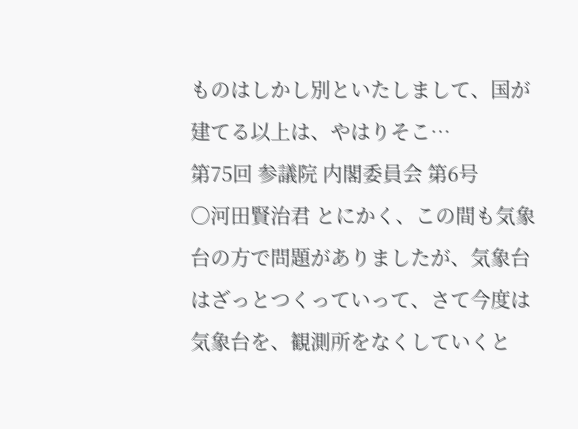ものはしかし別といたしまして、国が建てる以上は、やはりそこ…
第75回 参議院 内閣委員会 第6号
○河田賢治君 とにかく、この間も気象台の方で問題がありましたが、気象台はざっとつくっていって、さて今度は気象台を、観測所をなくしていくと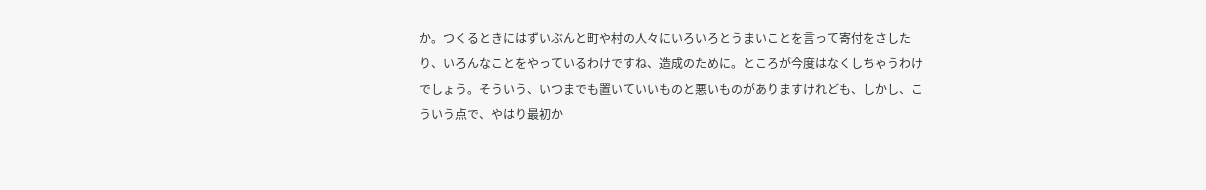か。つくるときにはずいぶんと町や村の人々にいろいろとうまいことを言って寄付をさしたり、いろんなことをやっているわけですね、造成のために。ところが今度はなくしちゃうわけでしょう。そういう、いつまでも置いていいものと悪いものがありますけれども、しかし、こういう点で、やはり最初か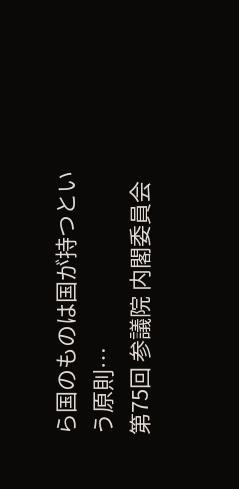ら国のものは国が持つという原則…
第75回 参議院 内閣委員会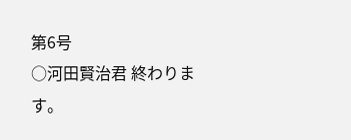第6号
○河田賢治君 終わります。